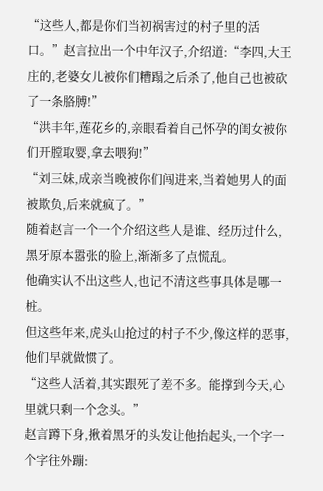“这些人,都是你们当初祸害过的村子里的活口。”赵言拉出一个中年汉子,介绍道:“李四,大王庄的,老婆女儿被你们糟蹋之后杀了,他自己也被砍了一条胳膊!”
“洪丰年,莲花乡的,亲眼看着自己怀孕的闺女被你们开膛取婴,拿去喂狗!”
“刘三妹,成亲当晚被你们闯进来,当着她男人的面被欺负,后来就疯了。”
随着赵言一个一个介绍这些人是谁、经历过什么,黑牙原本嚣张的脸上,渐渐多了点慌乱。
他确实认不出这些人,也记不清这些事具体是哪一桩。
但这些年来,虎头山抢过的村子不少,像这样的恶事,他们早就做惯了。
“这些人活着,其实跟死了差不多。能撑到今天,心里就只剩一个念头。”
赵言蹲下身,揪着黑牙的头发让他抬起头,一个字一个字往外蹦: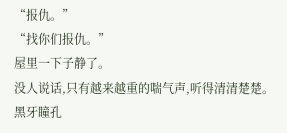“报仇。”
“找你们报仇。”
屋里一下子静了。
没人说话,只有越来越重的喘气声,听得清清楚楚。
黑牙瞳孔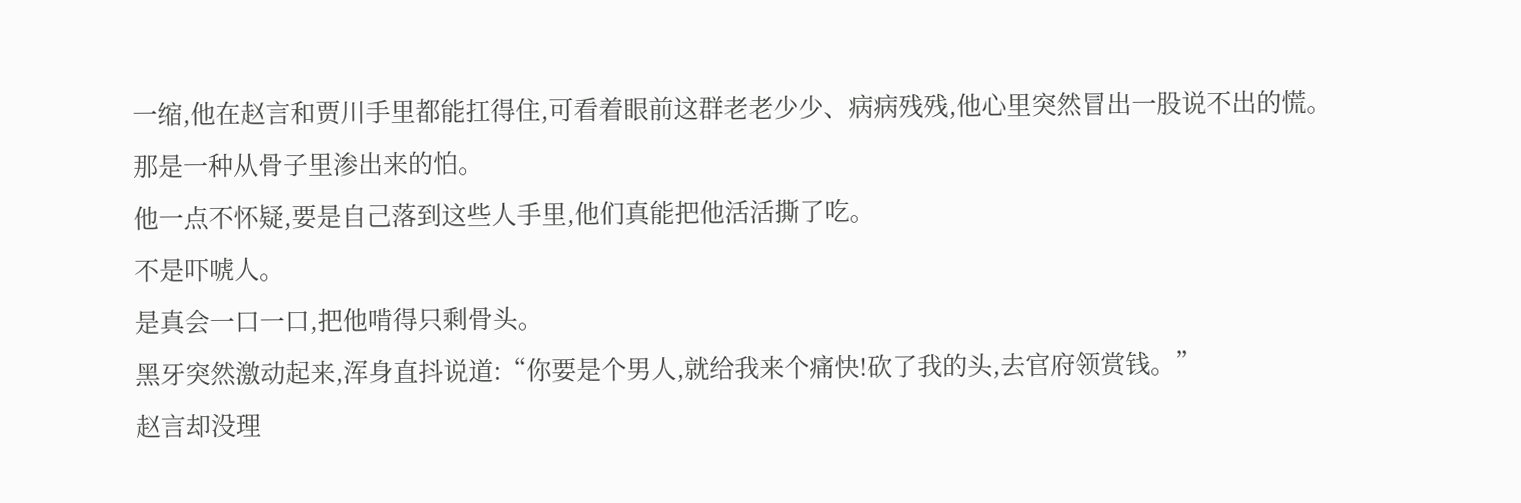一缩,他在赵言和贾川手里都能扛得住,可看着眼前这群老老少少、病病残残,他心里突然冒出一股说不出的慌。
那是一种从骨子里渗出来的怕。
他一点不怀疑,要是自己落到这些人手里,他们真能把他活活撕了吃。
不是吓唬人。
是真会一口一口,把他啃得只剩骨头。
黑牙突然激动起来,浑身直抖说道:“你要是个男人,就给我来个痛快!砍了我的头,去官府领赏钱。”
赵言却没理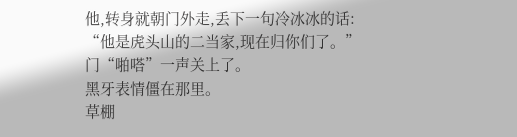他,转身就朝门外走,丢下一句冷冰冰的话:
“他是虎头山的二当家,现在归你们了。”
门“啪嗒”一声关上了。
黑牙表情僵在那里。
草棚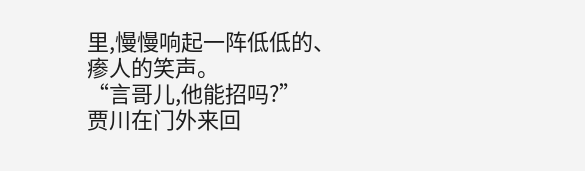里,慢慢响起一阵低低的、瘆人的笑声。
“言哥儿,他能招吗?”
贾川在门外来回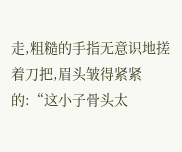走,粗糙的手指无意识地搓着刀把,眉头皱得紧紧的:“这小子骨头太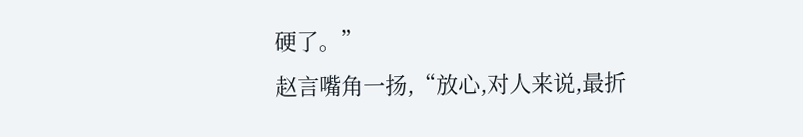硬了。”
赵言嘴角一扬,“放心,对人来说,最折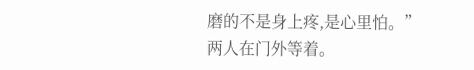磨的不是身上疼,是心里怕。”
两人在门外等着。